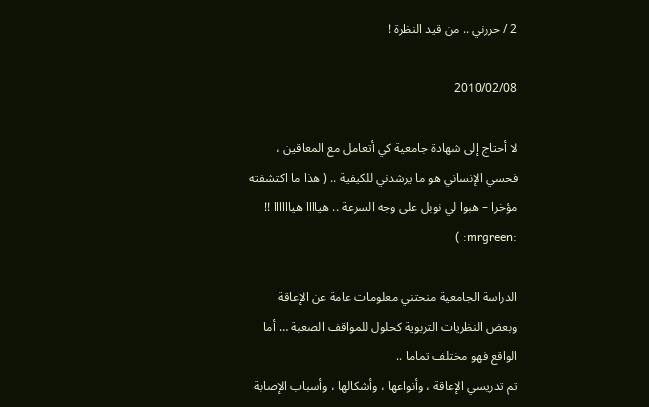2 / حررني .. من قيد النظرة !

2010/02/08

لا أحتاج إلى شهادة جامعية كي أتعامل مع المعاقين ، فحسي الإنساني هو ما يرشدني للكيفية .. ( هذا ما اكتشفته مؤخرا – هبوا لي نوبل على وجه السرعة .. هياااا هياااااا !!  :mrgreen: )

الدراسة الجامعية منحتني معلومات عامة عن الإعاقة وبعض النظريات التربوية كحلول للمواقف الصعبة … أما الواقع فهو مختلف تماما ..
تم تدريسي الإعاقة ، وأنواعها ، وأشكالها ، وأسباب الإصابة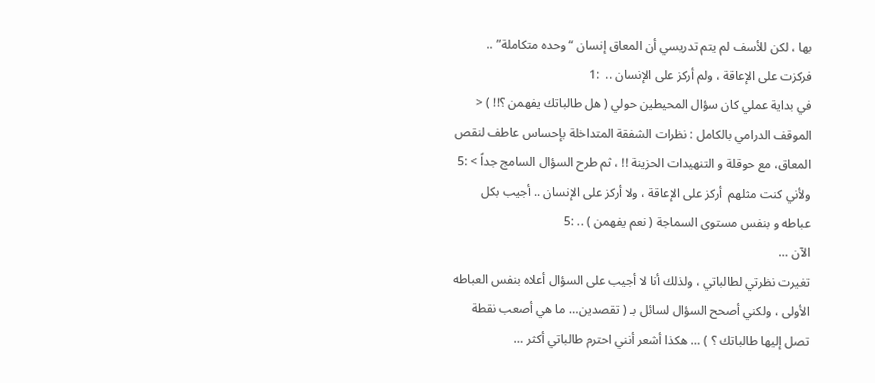بها ، لكن للأسف لم يتم تدريسي أن المعاق إنسان “وحده متكاملة” .. فركزت على الإعاقة ، ولم أركز على الإنسان ..  :1
في بداية عملي كان سؤال المحيطين حولي ( هل طالباتك يفهمن ؟!! ) <
الموقف الدرامي بالكامل : نظرات الشفقة المتداخلة بإحساس عاطف لنقص المعاق، مع حوقلة و التنهيدات الحزينة !! ، ثم طرح السؤال السامج جداً > :5
ولأني كنت مثلهم  أركز على الإعاقة ، ولا أركز على الإنسان .. أجيب بكل عباطه و بنفس مستوى السماجة ( نعم يفهمن ) .. :5
الآن …
تغيرت نظرتي لطالباتي ، ولذلك أنا لا أجيب على السؤال أعلاه بنفس العباطه الأولى ، ولكني أصحح السؤال لسائل بـ ( تقصدين… ما هي أصعب نقطة تصل إليها طالباتك ؟ ) … هكذا أشعر أنني احترم طالباتي أكثر …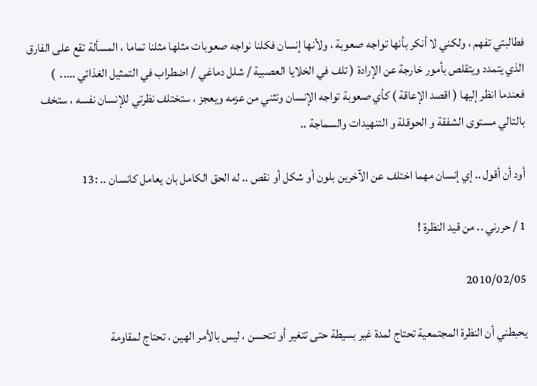فطالبتي تفهم ، ولكني لا أنكر بأنها تواجه صعوبة ، ولأنها إنسان فكلنا نواجه صعوبات مثلها مثلنا تماما ، المسألة تقع على الفارق الذي يتمدد ويتقلص بأمور خارجة عن الإرادة ( تلف في الخلايا العصبية / شلل دماغي / اضطراب في التمثيل الغذائي …..  )
فعندما انظر إليها ( اقصد الإعاقة ) كأي صعوبة تواجه الإنسان وتثني من عزمه ويعجز ، ستختلف نظرتي للإنسان نفسه ، ستخف بالتالي مستوى الشفقة و الحوقلة و التنهيدات والسماجة ..

أود أن أقول .. إي إنسان مهما اختلف عن الآخرين بلون أو شكل أو نقص .. له الحق الكامل بان يعامل كانسان .. :13

1 / حررني .. من قيد النظرة !

2010/02/05

يحبطني أن النظرة المجتمعية تحتاج لمدة غير بسيطة حتى تتغير أو تتحسن ، ليس بالأمر الهين ، تحتاج لمقاومة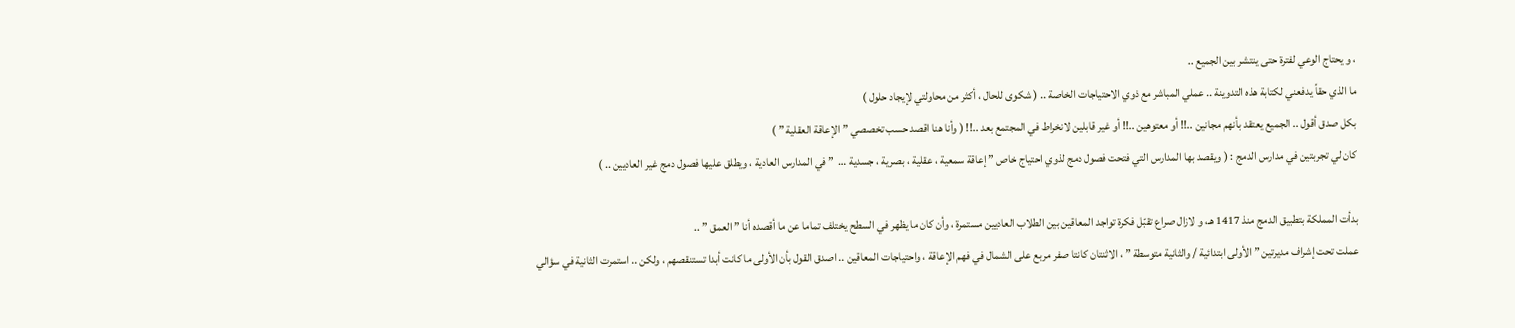، و يحتاج الوعي لفترة حتى ينتشر بين الجميع ..
ما الذي حقاً يدفعني لكتابة هذه التدوينة .. عملي المباشر مع ذوي الاحتياجات الخاصة .. ( شكوى للحال ، أكثر من محاولتي لإيجاد حلول )
بكل صدق أقول .. الجميع يعتقد بأنهم مجانين ..!! أو معتوهين ..!! أو غير قابلين لانخراط في المجتمع بعد ..!! ( وأنا هنا اقصد حسب تخصصي ” الإعاقة العقلية ” )
كان لي تجربتين في مدارس الدمج : ( ويقصد بها المدارس التي فتحت فصول دمج لذوي احتياج خاص ” إعاقة سمعية ، عقلية ، بصرية ، جسدية …  ” في المدارس العادية ، ويطلق عليها فصول دمج غير العاديين .. )

بدأت المملكة بتطبيق الدمج منذ 1417 هـ، و لازال صراع تقبّل فكرة تواجد المعاقين بين الطلاب العاديين مستمرة ، وأن كان ما يظهر في السطح يختلف تماما عن ما أقصده أنا ” العمق ” ..
عملت تحت إشراف مديرتين ” الأولى ابتدائية / والثانية متوسطة ” ، الاثنتان كانتا صفر مربع على الشمال في فهم الإعاقة ، واحتياجات المعاقين .. اصدق القول بأن الأولى ما كانت أبدا تستنقصهم ، ولكن .. استمرت الثانية في سؤالي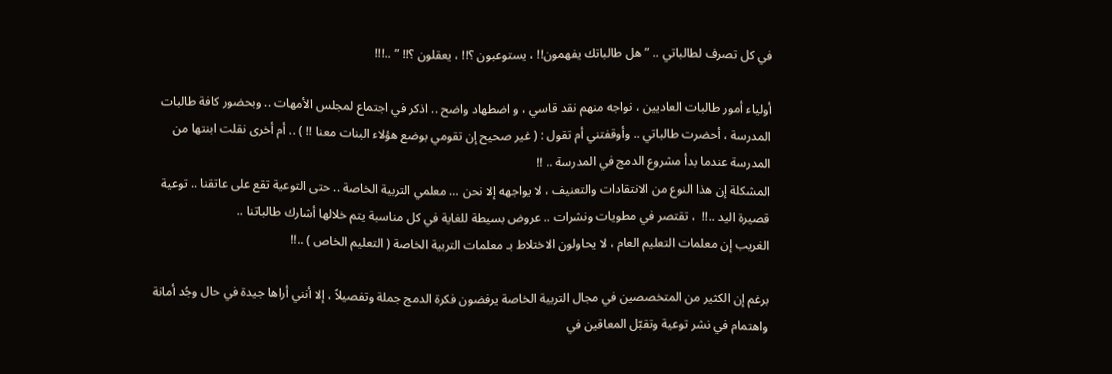في كل تصرف لطالباتي .. ” هل طالباتك يفهمون!! ، يستوعبون ؟!! ، يعقلون ؟!! ” ..!!!

أولياء أمور طالبات العاديين ، نواجه منهم نقد قاسي ، و اضطهاد واضح .. اذكر في اجتماع لمجلس الأمهات .. وبحضور كافة طالبات المدرسة ، أحضرت طالباتي .. وأوقفتني أم تقول : ( غير صحيح إن تقومي بوضع هؤلاء البنات معنا !! ) .. أم أخرى نقلت ابنتها من المدرسة عندما بدأ مشروع الدمج في المدرسة .. !!
المشكلة إن هذا النوع من الانتقادات والتعنيف ، لا يواجهه إلا نحن … معلمي التربية الخاصة .. حتى التوعية تقع على عاتقنا .. توعية قصيرة اليد ..!!  ، تقتصر في مطويات ونشرات .. عروض بسيطة للغاية في كل مناسبة يتم خلالها أشارك طالباتنا ..
الغريب إن معلمات التعليم العام ، لا يحاولون الاختلاط بـ معلمات التربية الخاصة ( التعليم الخاص ) ..!!

برغم إن الكثير من المتخصصين في مجال التربية الخاصة يرفضون فكرة الدمج جملة وتفصيلاً ، إلا أنني أراها جيدة في حال وجُد أمانة واهتمام في نشر توعية وتقبّل المعاقين في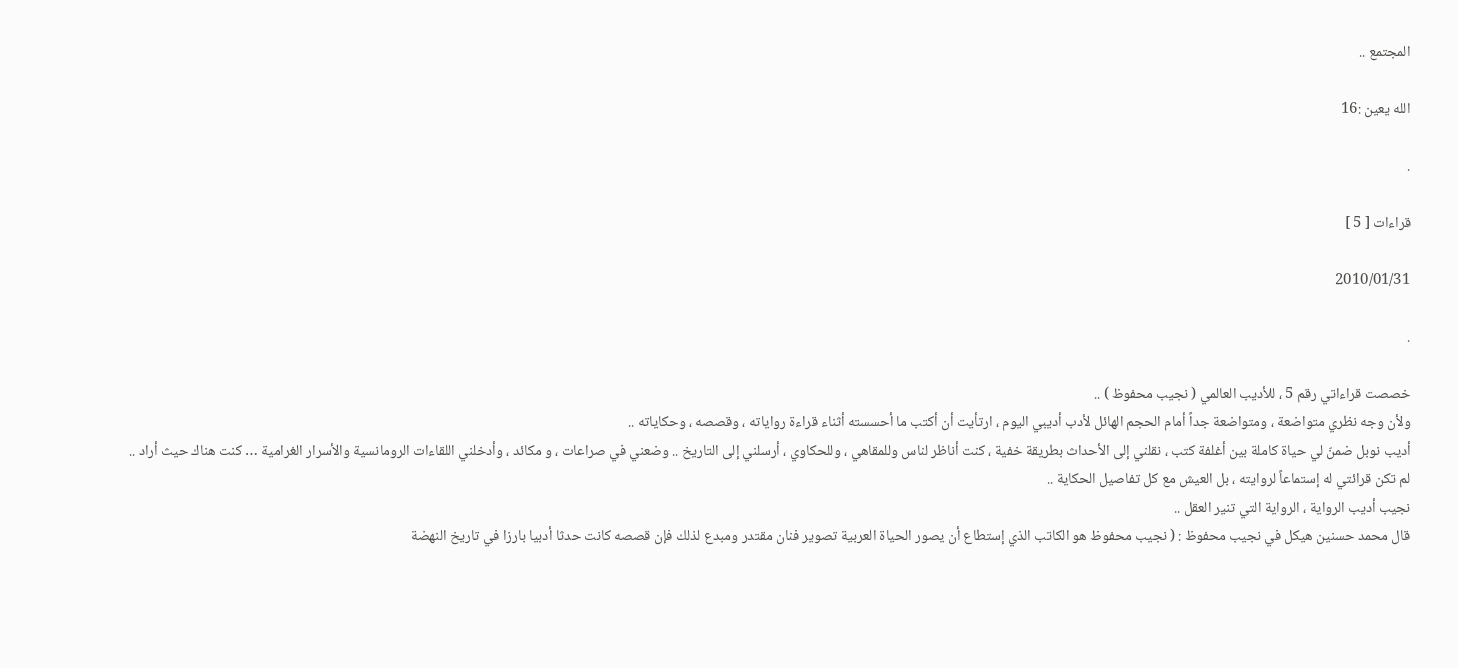المجتمع ..

الله يعين :16

.

قراءات [ 5 ]

2010/01/31

.

خصصت قراءاتي رقم 5 ، للأديب العالمي ( نجيب محفوظ ) ..
ولأن وجه نظري متواضعة ، ومتواضعة جداً أمام الحجم الهائل لأدب أديبي اليوم ، ارتأيت أن أكتب ما أحسسته أثناء قراءة رواياته ، وقصصه ، وحكاياته ..
أديب نوبل ضمنّ لي حياة كاملة بين أغلفة كتب ، نقلني إلى الأحداث بطريقة خفية ، كنت أناظر لناس وللمقاهي ، وللحكاوي ، أرسلني إلى التاريخ .. وضعني في صراعات ، و مكائد ، وأدخلني اللقاءات الرومانسية والأسرار الغرامية … كنت هناك حيث أراد ..
لم تكن قرائتي له إستماعاً لروايته ، بل العيش مع كل تفاصيل الحكاية ..
نجيب أديب الرواية ، الرواية التي تنير العقل ..
قال محمد حسنين هيكل في نجيب محفوظ : ( نجيب محفوظ هو الكاتب الذي إستطاع أن يصور الحياة العربية تصوير فنان مقتدر ومبدع لذلك فإن قصصه كانت حدثا أدبيا بارزا في تاريخ النهضة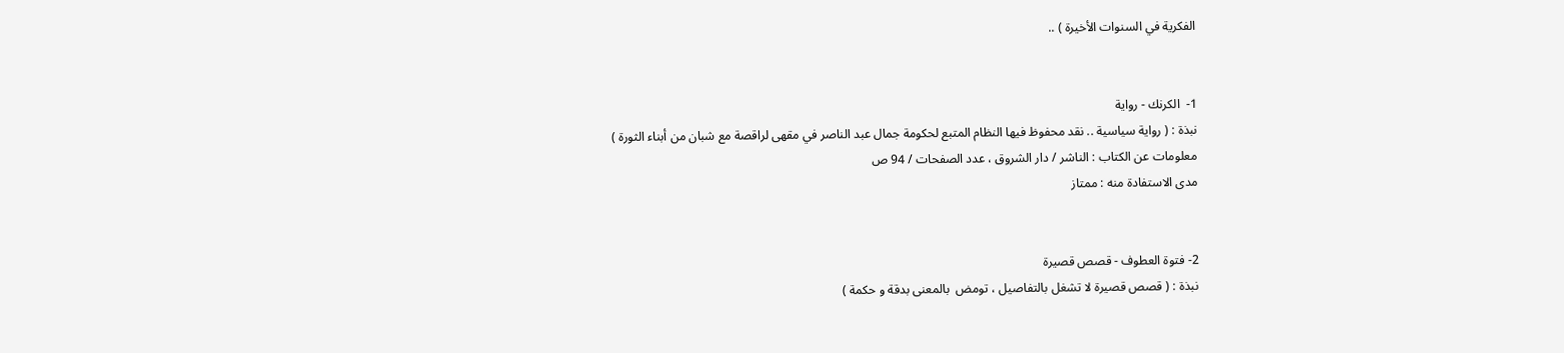الفكرية في السنوات الأخيرة ) ..


1-  الكرنك - رواية
نبذة : ( رواية سياسية .. نقد محفوظ فيها النظام المتبع لحكومة جمال عبد الناصر في مقهى لراقصة مع شبان من أبناء الثورة )
معلومات عن الكتاب : الناشر / دار الشروق ، عدد الصفحات / 94 ص
مدى الاستفادة منه : ممتاز


2- فتوة العطوف - قصص قصيرة
نبذة : ( قصص قصيرة لا تشغل بالتفاصيل ، تومض  بالمعنى بدقة و حكمة )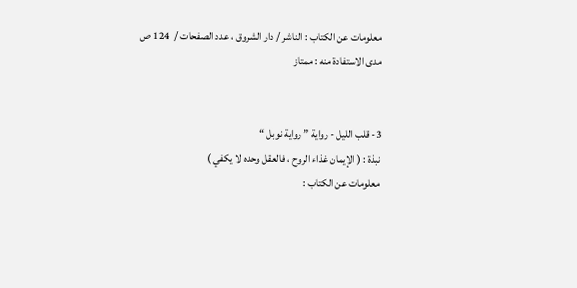معلومات عن الكتاب : الناشر / دار الشروق ، عدد الصفحات /  124 ص
مدى الاستفادة منه : ممتاز


3- قلب الليل - رواية ” رواية نوبل “
نبذة : ( الإيمان غذاء الروح ، فالعقل وحده لا يكفي )
معلومات عن الكتاب :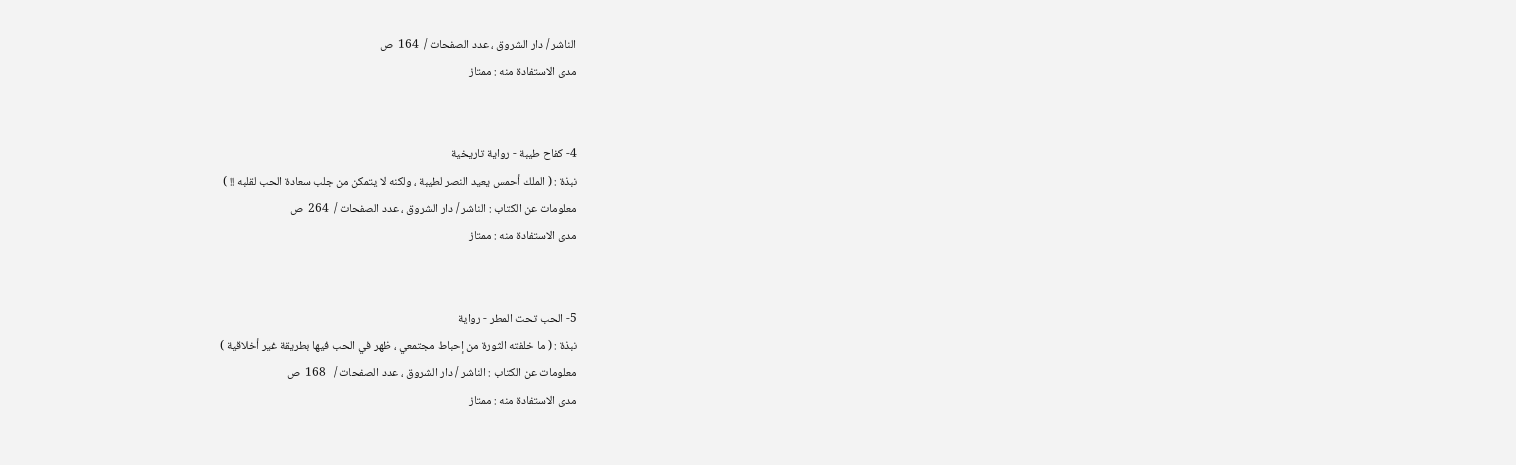الناشر / دار الشروق ، عدد الصفحات /  164  ص
مدى الاستفادة منه : ممتاز


4- كفاح طيبة - رواية تاريخية
نبذة : ( الملك أحمس يعيد النصر لطيبة ، ولكنه لا يتمكن من جلب سعادة الحب لقلبه !! )
معلومات عن الكتاب : الناشر / دار الشروق ، عدد الصفحات /  264  ص
مدى الاستفادة منه : ممتاز


5- الحب تحت المطر - رواية
نبذة : ( ما خلفته الثورة من إحباط مجتمعي ، ظهر في الحب فيها بطريقة غير أخلاقية )
معلومات عن الكتاب : الناشر / دار الشروق ، عدد الصفحات /   168  ص
مدى الاستفادة منه : ممتاز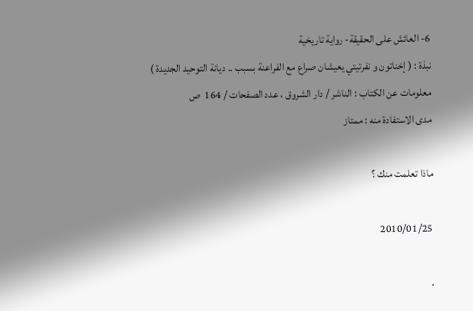6- العائش على الحقيقة- رواية تاريخية
نبذة : ( إخناتون و نفرتيتي يعيشان صراع مع الفراعنة بسبب .. ديانة التوحيد الجديدة )
معلومات عن الكتاب : الناشر / دار الشروق ، عدد الصفحات / 164  ص
مدى الاستفادة منه : ممتاز

ماذا تعلمت منك ؟

2010/01/25

.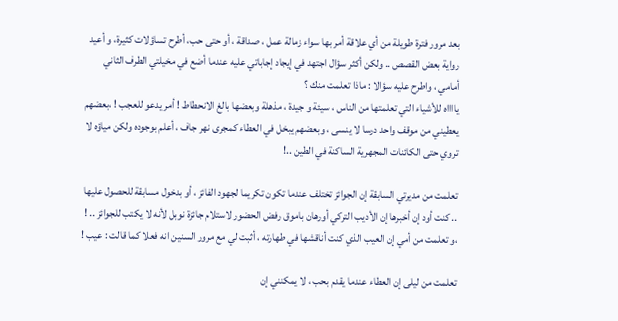بعد مرور فترة طويلة من أي علاقة أمر بها سواء زمالة عمل ، صداقة ، أو حتى حب، أطرح تساؤلات كثيرة، و أعيد رواية بعض القصص .. ولكن أكثر سؤال اجتهد في إيجاد إجاباتي عليه عندما أضع في مخيلتي الطرف الثاني  أمامي ، واطرح عليه سؤالا : ماذا تعلمت منك ؟
يااااه للأشياء التي تعلمتها من الناس ، سيئة و جيدة ، مذهلة وبعضها بالغ الانحطاط ! أمر يدعو للعجب ! ،بعضهم يعطيني من موقف واحد درسا لا ينسى ، وبعضهم يبخل في العطاء كمجرى نهر جاف ، أعلم بوجوده ولكن مياؤه لا تروي حتى الكائنات المجهرية الساكنة في الطين ..!

تعلمت من مديرتي السابقة إن الجوائز تختلف عندما تكون تكريما لجهود الفائز ، أو بدخول مسابقة للحصول عليها .. كنت أود إن أخبرها إن الأديب التركي أورهان باموق رفض الحضور لاستلام جائزة نوبل لأنه لا يكتب للجوائز .. ! ،و تعلمت من أمي إن العيب الذي كنت أناقشها في طهارته ، أثبت لي مع مرور السنين انه فعلا كما قالت : عيب !

تعلمت من ليلى إن العطاء عندما يقدم بحب ، لا يمكنني إن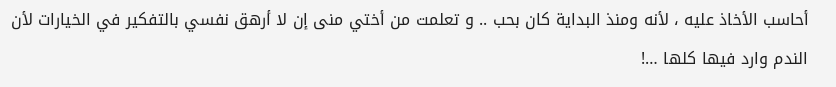أحاسب الأخاذ عليه ، لأنه ومنذ البداية كان بحب .. و تعلمت من أختي منى إن لا أرهق نفسي بالتفكير في الخيارات لأن الندم وارد فيها كلها …!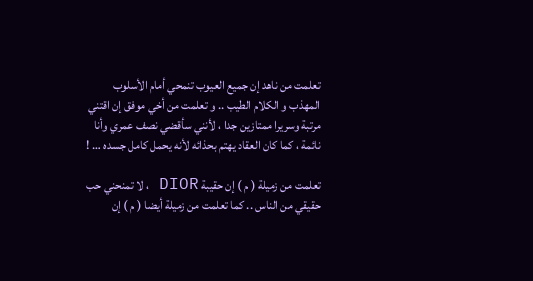تعلمت من ناهد إن جميع العيوب تنمحي أمام الأسلوب المهذب و الكلام الطيب .. و تعلمت من أخي موفق إن اقتني مرتبة وسريرا ممتازين جدا ، لأنني سأقضي نصف عمري وأنا نائمة ، كما كان العقاد يهتم بحذائه لأنه يحمل كامل جسده … !

تعلمت من زميلة ( م ) إن حقيبة DIOR ، لا تمنحني حب حقيقي من الناس .. كما تعلمت من زميلة أيضا ( م ) إن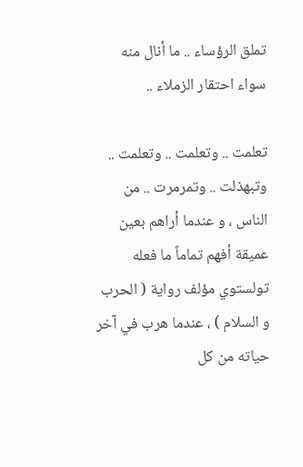تملق الرؤساء .. ما أنال منه سواء احتقار الزملاء ..

تعلمت .. وتعلمت .. وتعلمت .. وتبهذلت .. وتمرمرت .. من الناس ، و عندما أراهم بعين عميقة أفهم تماماً ما فعله تولستوي مؤلف رواية ( الحرب و السلام ) ، عندما هرب في آخر حياته من كل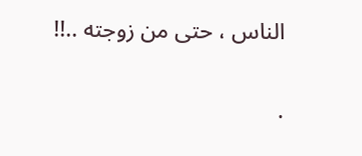الناس ، حتى من زوجته ..!!

.